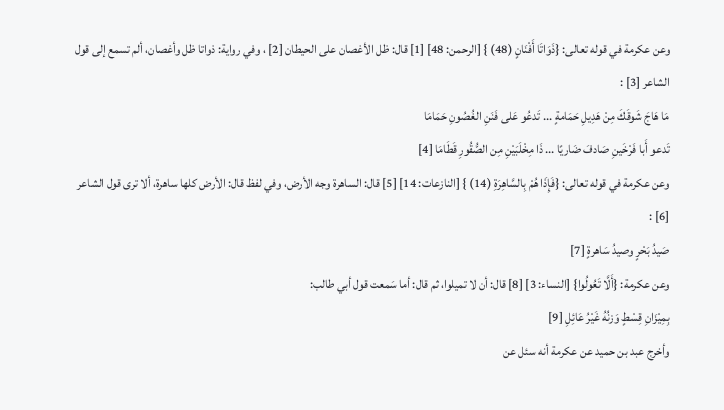وعن عكرمة في قوله تعالى: {ذَوَاتَا أَفْنَانٍ (48) } [الرحمن: 48] [1] قال: ظل الأغصان على الحيطان [2] ، وفي رواية: ذواتا ظل وأغصان، ألم تسمع إلى قول الشاعر [3] :
مَا هَاجَ شَوقَكَ مِنْ هَدِيلِ حَمَامةٍ ... تَدعُو عَلى فَنَنِ الغُصُونِ حَمَامَا
تَدعو أَبا فَرْخَينِ صَادفَ ضَاريًا ... ذَا مِخْلَبَيْنِ مِن الصُّقُورِ قَطَامَا [4]
وعن عكرمة في قوله تعالى: {فَإِذَا هُمْ بِالسَّاهِرَةِ (14) } [النازعات: 14] [5] قال: الساهرة وجه الأرض، وفي لفظ قال: الأرض كلها ساهرة، ألا ترى قول الشاعر [6] :
صَيدُ بَحْرٍ وصيدُ سَاهرةٍ [7]
وعن عكرمة: {أَلَّا تَعُولُوا} [النساء: 3] [8] قال: أن لا تميلوا، ثم قال: أما سَمعت قول أبي طالب:
بِمِيْزَانِ قِسْطٍ وَزنُهُ غَيْرُ عَائِلِ [9]
وأخرج عبد بن حميد عن عكرمة أنه سئل عن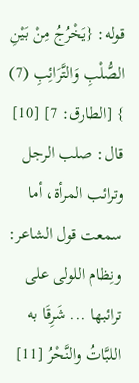قوله: {يَخْرُجُ مِنْ بَيْنِ الصُّلْبِ وَالتَّرَائِبِ (7) } [الطارق: 7] [10] قال: صلب الرجل وترائب المرأة، أما سمعت قول الشاعر:
ونِظام اللولى على ترائبها ... شَرِقَا به اللبَّاتُ والنَّحْرُ [11]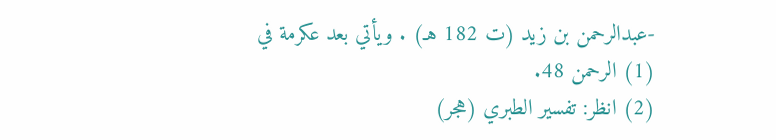-عبدالرحمن بن زيد (ت 182 هـ) . ويأتي بعد عكرمة في
(1) الرحمن 48.
(2) انظر: تفسير الطبري (هجر)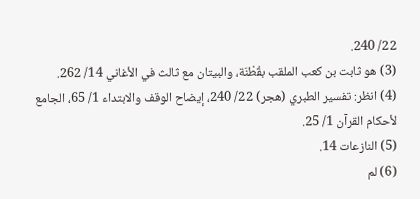22/ 240.
(3) هو ثابت بن كعب الملقب بقُطْنَة، والبيتان مع ثالث في الأغاني 14/ 262.
(4) انظر: تفسير الطبري (هجر) 22/ 240، إيضاح الوقف والابتداء 1/ 65، الجامع لأحكام القرآن 1/ 25.
(5) النازعات 14.
(6) لم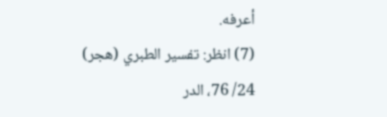أعرفه.
(7) انظر: تفسير الطبري (هجر) 24/ 76، الدر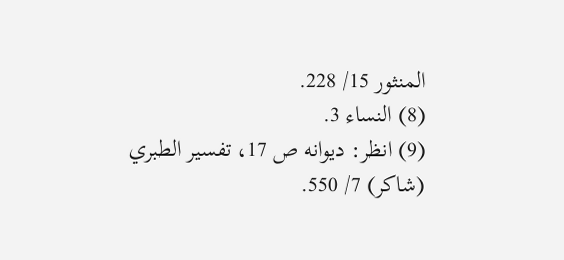المنثور 15/ 228.
(8) النساء 3.
(9) انظر: ديوانه ص 17، تفسير الطبري (شاكر) 7/ 550.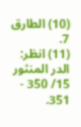(10) الطارق 7.
(11) انظر: الدر المنثور 15/ 350 - 351.